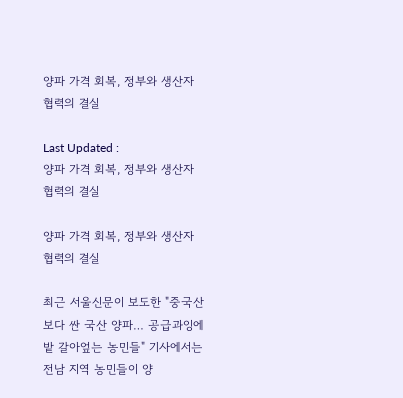양파 가격 회복, 정부와 생산자 협력의 결실

Last Updated :
양파 가격 회복, 정부와 생산자 협력의 결실

양파 가격 회복, 정부와 생산자 협력의 결실

최근 서울신문이 보도한 "중국산보다 싼 국산 양파… 공급과잉에 밭 갈아엎는 농민들" 기사에서는 전남 지역 농민들이 양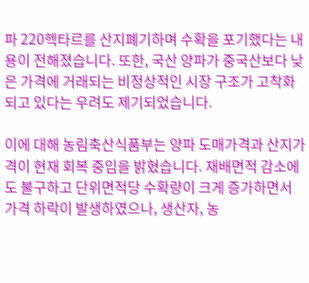파 220헥타르를 산지폐기하며 수확을 포기했다는 내용이 전해졌습니다. 또한, 국산 양파가 중국산보다 낮은 가격에 거래되는 비정상적인 시장 구조가 고착화되고 있다는 우려도 제기되었습니다.

이에 대해 농림축산식품부는 양파 도매가격과 산지가격이 현재 회복 중임을 밝혔습니다. 재배면적 감소에도 불구하고 단위면적당 수확량이 크게 증가하면서 가격 하락이 발생하였으나, 생산자, 농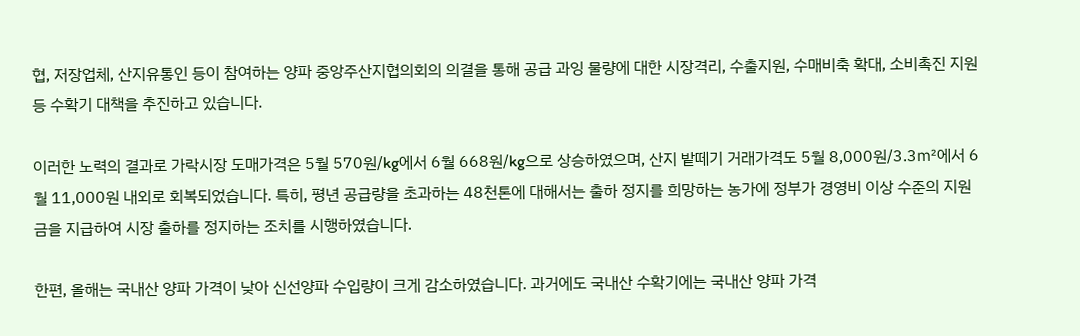협, 저장업체, 산지유통인 등이 참여하는 양파 중앙주산지협의회의 의결을 통해 공급 과잉 물량에 대한 시장격리, 수출지원, 수매비축 확대, 소비촉진 지원 등 수확기 대책을 추진하고 있습니다.

이러한 노력의 결과로 가락시장 도매가격은 5월 570원/kg에서 6월 668원/kg으로 상승하였으며, 산지 밭떼기 거래가격도 5월 8,000원/3.3㎡에서 6월 11,000원 내외로 회복되었습니다. 특히, 평년 공급량을 초과하는 48천톤에 대해서는 출하 정지를 희망하는 농가에 정부가 경영비 이상 수준의 지원금을 지급하여 시장 출하를 정지하는 조치를 시행하였습니다.

한편, 올해는 국내산 양파 가격이 낮아 신선양파 수입량이 크게 감소하였습니다. 과거에도 국내산 수확기에는 국내산 양파 가격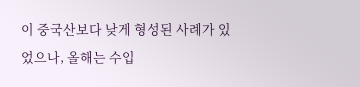이 중국산보다 낮게 형성된 사례가 있었으나, 올해는 수입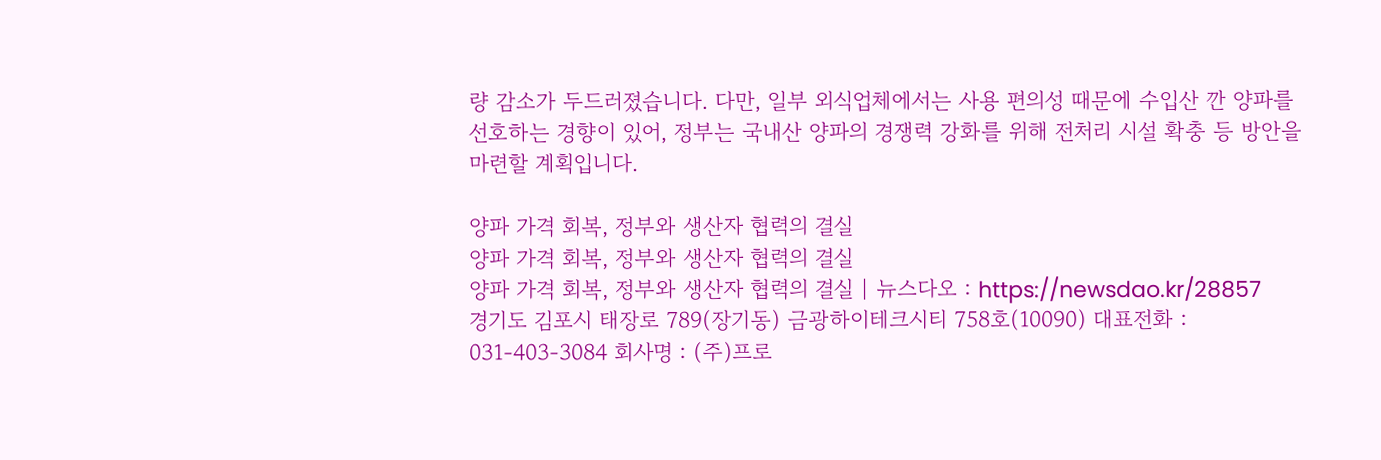량 감소가 두드러졌습니다. 다만, 일부 외식업체에서는 사용 편의성 때문에 수입산 깐 양파를 선호하는 경향이 있어, 정부는 국내산 양파의 경쟁력 강화를 위해 전처리 시설 확충 등 방안을 마련할 계획입니다.

양파 가격 회복, 정부와 생산자 협력의 결실
양파 가격 회복, 정부와 생산자 협력의 결실
양파 가격 회복, 정부와 생산자 협력의 결실 | 뉴스다오 : https://newsdao.kr/28857
경기도 김포시 태장로 789(장기동) 금광하이테크시티 758호(10090) 대표전화 : 031-403-3084 회사명 : (주)프로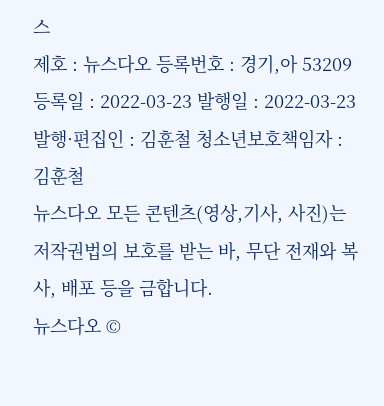스
제호 : 뉴스다오 등록번호 : 경기,아 53209 등록일 : 2022-03-23 발행일 : 2022-03-23 발행·편집인 : 김훈철 청소년보호책임자 : 김훈철
뉴스다오 모든 콘텐츠(영상,기사, 사진)는 저작권법의 보호를 받는 바, 무단 전재와 복사, 배포 등을 금합니다.
뉴스다오 ©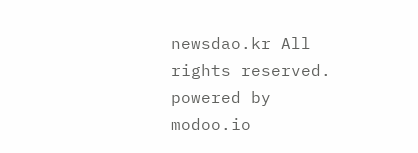newsdao.kr All rights reserved. powered by modoo.io